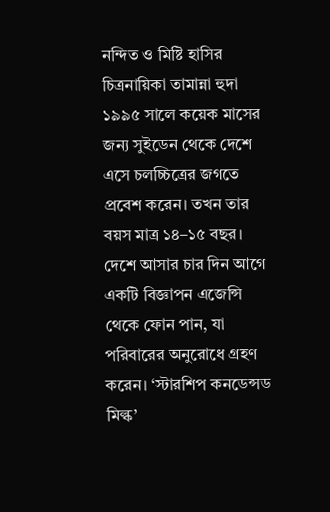নন্দিত ও মিষ্টি হাসির চিত্রনায়িকা তামান্না হুদা ১৯৯৫ সালে কয়েক মাসের জন্য সুইডেন থেকে দেশে এসে চলচ্চিত্রের জগতে প্রবেশ করেন। তখন তার বয়স মাত্র ১৪–১৫ বছর। দেশে আসার চার দিন আগে একটি বিজ্ঞাপন এজেন্সি থেকে ফোন পান, যা পরিবারের অনুরোধে গ্রহণ করেন। ‘স্টারশিপ কনডেন্সড মিল্ক’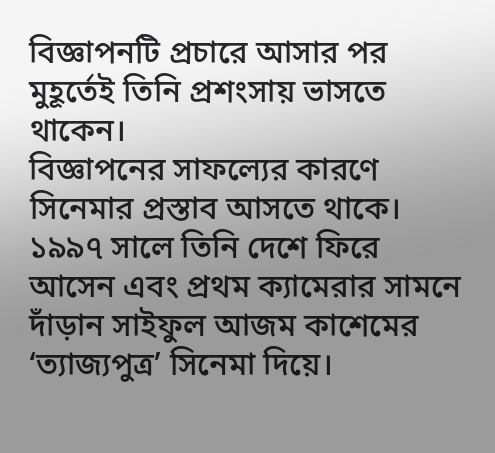বিজ্ঞাপনটি প্রচারে আসার পর মুহূর্তেই তিনি প্রশংসায় ভাসতে থাকেন।
বিজ্ঞাপনের সাফল্যের কারণে সিনেমার প্রস্তাব আসতে থাকে। ১৯৯৭ সালে তিনি দেশে ফিরে আসেন এবং প্রথম ক্যামেরার সামনে দাঁড়ান সাইফুল আজম কাশেমের ‘ত্যাজ্যপুত্র’ সিনেমা দিয়ে।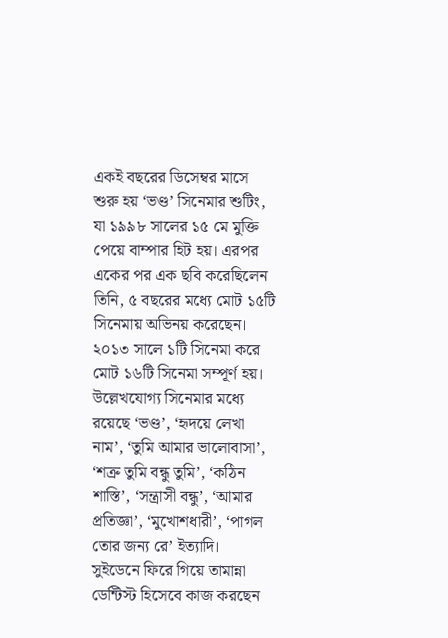একই বছরের ডিসেম্বর মাসে শুরু হয় ‘ভণ্ড’ সিনেমার শুটিং, যা ১৯৯৮ সালের ১৫ মে মুক্তি পেয়ে বাম্পার হিট হয়। এরপর একের পর এক ছবি করেছিলেন তিনি, ৫ বছরের মধ্যে মোট ১৫টি সিনেমায় অভিনয় করেছেন। ২০১৩ সালে ১টি সিনেমা করে মোট ১৬টি সিনেমা সম্পূর্ণ হয়। উল্লেখযোগ্য সিনেমার মধ্যে রয়েছে ‘ভণ্ড’, ‘হৃদয়ে লেখা নাম’, ‘তুমি আমার ভালোবাসা’, ‘শত্রু তুমি বন্ধু তুমি’, ‘কঠিন শাস্তি’, ‘সন্ত্রাসী বন্ধু’, ‘আমার প্রতিজ্ঞা’, ‘মুখোশধারী’, ‘পাগল তোর জন্য রে’ ইত্যাদি।
সুইডেনে ফিরে গিয়ে তামান্না ডেন্টিস্ট হিসেবে কাজ করছেন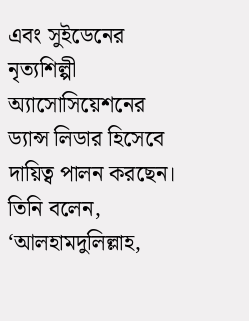এবং সুইডেনের নৃত্যশিল্পী অ্যাসোসিয়েশনের ড্যান্স লিডার হিসেবে দায়িত্ব পালন করছেন। তিনি বলেন, ‘আলহামদুলিল্লাহ,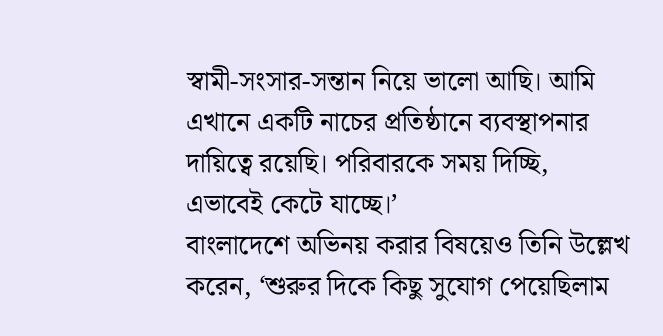স্বামী-সংসার-সন্তান নিয়ে ভালো আছি। আমি এখানে একটি নাচের প্রতিষ্ঠানে ব্যবস্থাপনার দায়িত্বে রয়েছি। পরিবারকে সময় দিচ্ছি, এভাবেই কেটে যাচ্ছে।’
বাংলাদেশে অভিনয় করার বিষয়েও তিনি উল্লেখ করেন, ‘শুরুর দিকে কিছু সুযোগ পেয়েছিলাম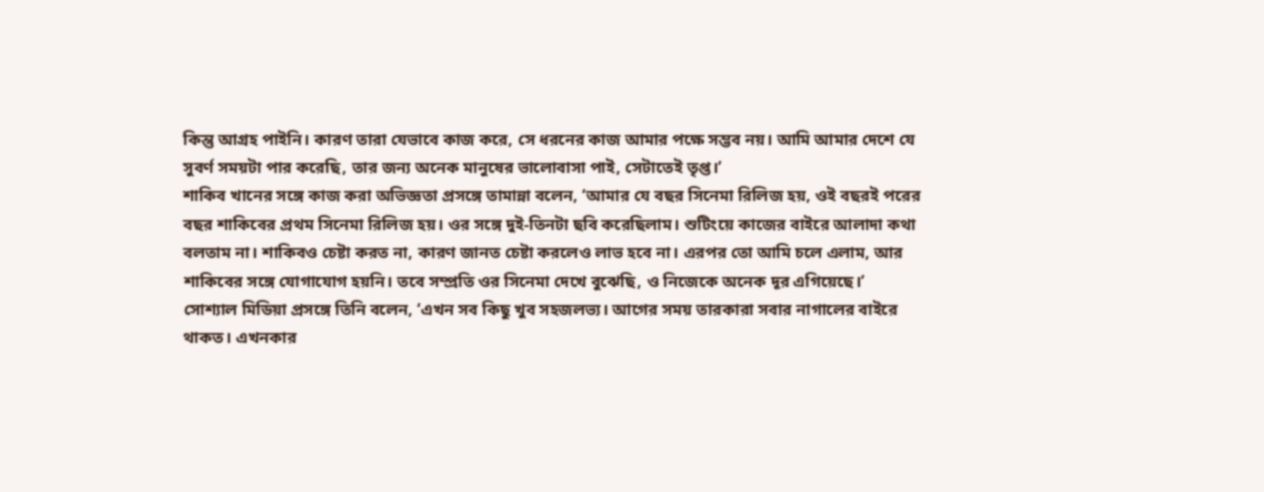কিন্তু আগ্রহ পাইনি। কারণ তারা যেভাবে কাজ করে, সে ধরনের কাজ আমার পক্ষে সম্ভব নয়। আমি আমার দেশে যে সুবর্ণ সময়টা পার করেছি, তার জন্য অনেক মানুষের ভালোবাসা পাই, সেটাতেই তৃপ্ত।’
শাকিব খানের সঙ্গে কাজ করা অভিজ্ঞতা প্রসঙ্গে তামান্না বলেন, ‘আমার যে বছর সিনেমা রিলিজ হয়, ওই বছরই পরের বছর শাকিবের প্রথম সিনেমা রিলিজ হয়। ওর সঙ্গে দুই-তিনটা ছবি করেছিলাম। শুটিংয়ে কাজের বাইরে আলাদা কথা বলতাম না। শাকিবও চেষ্টা করত না, কারণ জানত চেষ্টা করলেও লাভ হবে না। এরপর তো আমি চলে এলাম, আর শাকিবের সঙ্গে যোগাযোগ হয়নি। তবে সম্প্রতি ওর সিনেমা দেখে বুঝেছি, ও নিজেকে অনেক দূর এগিয়েছে।’
সোশ্যাল মিডিয়া প্রসঙ্গে তিনি বলেন, ‘এখন সব কিছু খুব সহজলভ্য। আগের সময় তারকারা সবার নাগালের বাইরে থাকত। এখনকার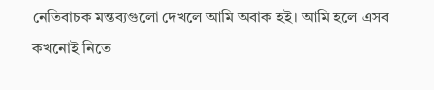নেতিবাচক মন্তব্যগুলো দেখলে আমি অবাক হই। আমি হলে এসব কখনোই নিতে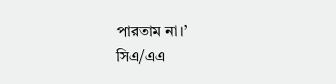পারতাম না।’
সিএ/এএ